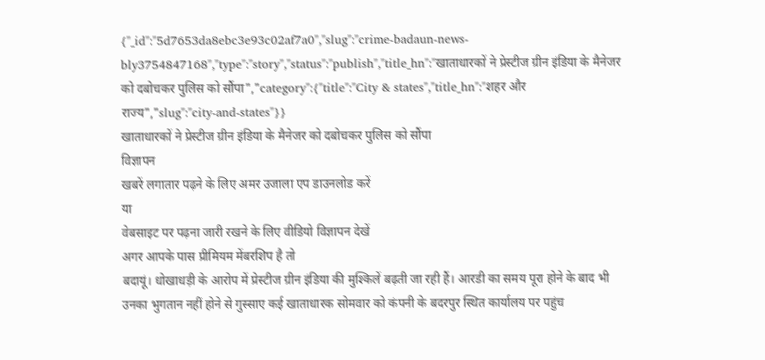{"_id":"5d7653da8ebc3e93c02af7a0","slug":"crime-badaun-news-bly3754847168","type":"story","status":"publish","title_hn":"खाताधारकों ने प्रेस्टीज ग्रीन इंडिया के मैनेजर को दबोचकर पुलिस को सौंपा","category":{"title":"City & states","title_hn":"शहर और राज्य","slug":"city-and-states"}}
खाताधारकों ने प्रेस्टीज ग्रीन इंडिया के मैनेजर को दबोचकर पुलिस को सौंपा
विज्ञापन
खबरें लगातार पढ़ने के लिए अमर उजाला एप डाउनलोड करें
या
वेबसाइट पर पढ़ना जारी रखने के लिए वीडियो विज्ञापन देखें
अगर आपके पास प्रीमियम मेंबरशिप है तो
बदायूं। धोखाधड़ी के आरोप में प्रेस्टीज ग्रीन इंडिया की मुश्किलें बढ़ती जा रही हैं। आरडी का समय पूरा होने के बाद भी उनका भुगतान नहीं होने से गुस्साए कई खाताधारक सोमवार को कंपनी के बदरपुर स्थित कार्यालय पर पहुंच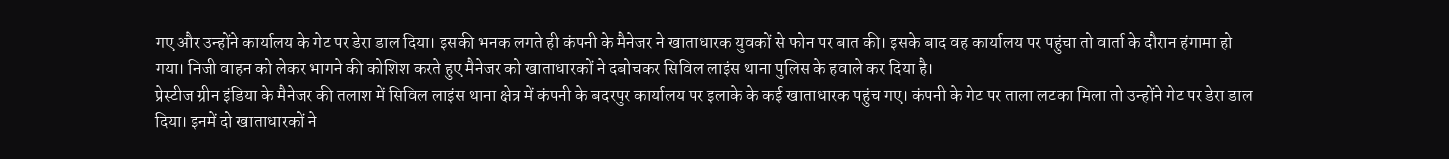गए और उन्होंने कार्यालय के गेट पर डेरा डाल दिया। इसकी भनक लगते ही कंपनी के मैनेजर ने खाताधारक युवकों से फोन पर बात की। इसके बाद वह कार्यालय पर पहुंचा तो वार्ता के दौरान हंगामा हो गया। निजी वाहन को लेकर भागने की कोशिश करते हुए मैनेजर को खाताधारकों ने दबोचकर सिविल लाइंस थाना पुलिस के हवाले कर दिया है।
प्रेस्टीज ग्रीन इंडिया के मैनेजर की तलाश में सिविल लाइंस थाना क्षेत्र में कंपनी के बदरपुर कार्यालय पर इलाके के कई खाताधारक पहुंच गए। कंपनी के गेट पर ताला लटका मिला तो उन्होंने गेट पर डेरा डाल दिया। इनमें दो खाताधारकों ने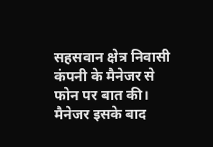सहसवान क्षेत्र निवासी कंपनी के मैनेजर से फोन पर बात की। मैनेजर इसके बाद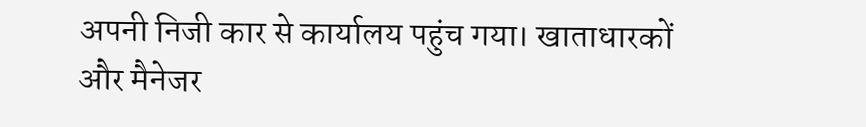अपनी निजी कार से कार्यालय पहुंच गया। खाताधारकों और मैनेजर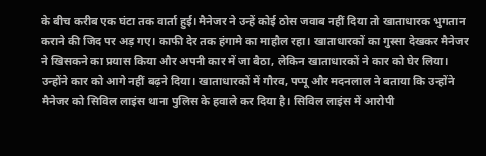के बीच करीब एक घंटा तक वार्ता हुई। मैनेजर ने उन्हें कोई ठोस जवाब नहीं दिया तो खाताधारक भुगतान कराने की जिद पर अड़ गए। काफी देर तक हंगामे का माहौल रहा। खाताधारकों का गुस्सा देखकर मैनेजर ने खिसकने का प्रयास किया और अपनी कार में जा बैठा, लेकिन खाताधारकों ने कार को घेर लिया। उन्होंने कार को आगे नहीं बढ़ने दिया। खाताधारकों में गौरव, पप्पू और मदनलाल ने बताया कि उन्होंने मैनेजर को सिविल लाइंस थाना पुलिस के हवाले कर दिया है। सिविल लाइंस में आरोपी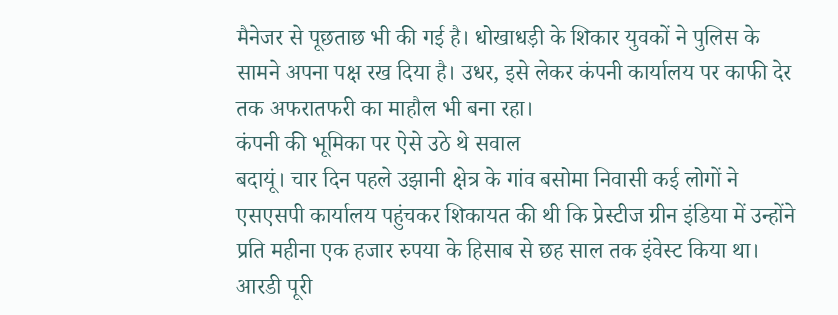मैनेजर से पूछताछ भी की गई है। धोखाधड़ी के शिकार युवकों ने पुलिस के सामने अपना पक्ष रख दिया है। उधर, इसे लेकर कंपनी कार्यालय पर काफी देर तक अफरातफरी का माहौल भी बना रहा।
कंपनी की भूमिका पर ऐसे उठे थे सवाल
बदायूं। चार दिन पहले उझानी क्षेत्र के गांव बसोमा निवासी कई लोगों ने एसएसपी कार्यालय पहुंचकर शिकायत की थी कि प्रेस्टीज ग्रीन इंडिया में उन्होंने प्रति महीना एक हजार रुपया के हिसाब से छह साल तक इंवेस्ट किया था। आरडी पूरी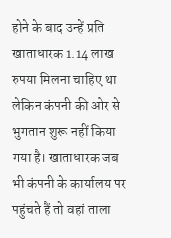होने के बाद उन्हें प्रति खाताधारक 1.14 लाख रुपया मिलना चाहिए था लेकिन कंपनी की ओर से भुगतान शुरू नहीं किया गया है। खाताधारक जब भी कंपनी के कार्यालय पर पहुंचते हैं तो वहां ताला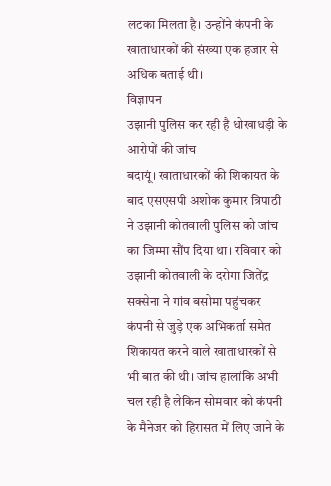लटका मिलता है। उन्होंने कंपनी के खाताधारकों की संख्या एक हजार से अधिक बताई थी।
विज्ञापन
उझानी पुलिस कर रही है धोखाधड़ी के आरोपों की जांच
बदायूं। खाताधारकों की शिकायत के बाद एसएसपी अशोक कुमार त्रिपाठी ने उझानी कोतवाली पुलिस को जांच का जिम्मा सौंप दिया था। रविवार को उझानी कोतवाली के दरोगा जितेंद्र सक्सेना ने गांव बसोमा पहुंचकर कंपनी से जुड़े एक अभिकर्ता समेत शिकायत करने वाले खाताधारकों से भी बात की थी। जांच हालांकि अभी चल रही है लेकिन सोमवार को कंपनी के मैनेजर को हिरासत में लिए जाने के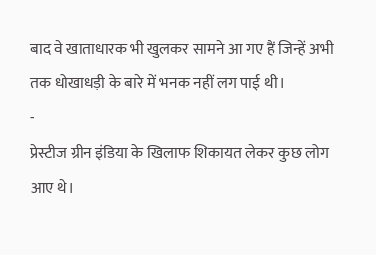बाद वे खाताधारक भी खुलकर सामने आ गए हैं जिन्हें अभी तक धोखाधड़ी के बारे में भनक नहीं लग पाई थी।
-
प्रेस्टीज ग्रीन इंडिया के खिलाफ शिकायत लेकर कुछ लोग आए थे।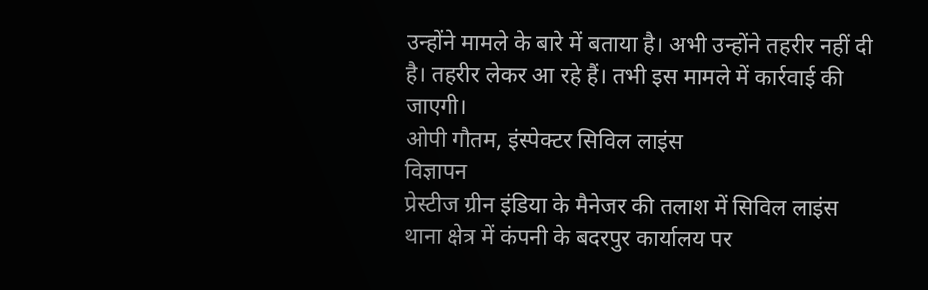उन्होंने मामले के बारे में बताया है। अभी उन्होंने तहरीर नहीं दी है। तहरीर लेकर आ रहे हैं। तभी इस मामले में कार्रवाई की जाएगी।
ओपी गौतम, इंस्पेक्टर सिविल लाइंस
विज्ञापन
प्रेस्टीज ग्रीन इंडिया के मैनेजर की तलाश में सिविल लाइंस थाना क्षेत्र में कंपनी के बदरपुर कार्यालय पर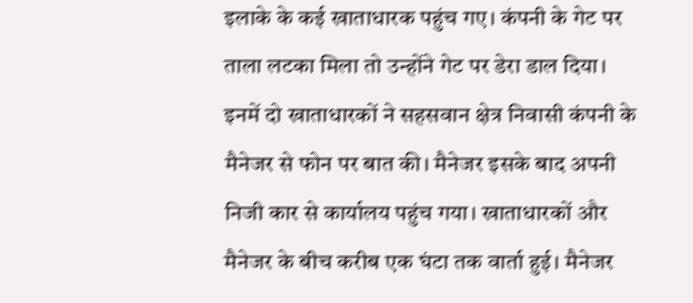इलाके के कई खाताधारक पहुंच गए। कंपनी के गेट पर ताला लटका मिला तो उन्होंने गेट पर डेरा डाल दिया। इनमें दो खाताधारकों ने सहसवान क्षेत्र निवासी कंपनी के मैनेजर से फोन पर बात की। मैनेजर इसके बाद अपनी निजी कार से कार्यालय पहुंच गया। खाताधारकों और मैनेजर के बीच करीब एक घंटा तक वार्ता हुई। मैनेजर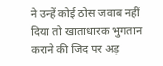ने उन्हें कोई ठोस जवाब नहीं दिया तो खाताधारक भुगतान कराने की जिद पर अड़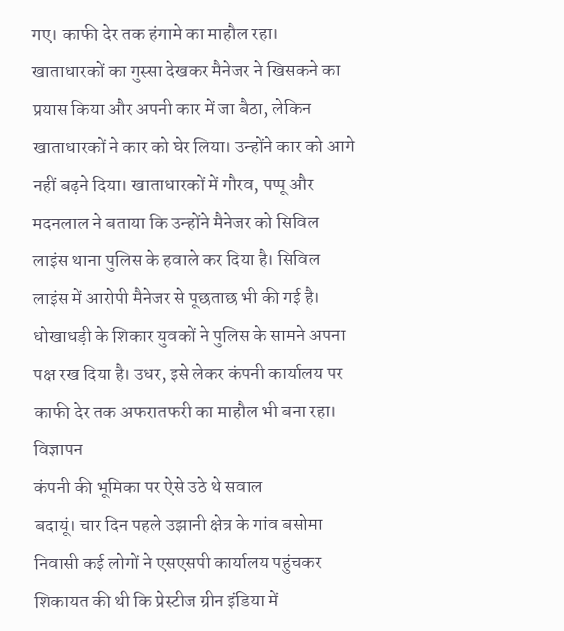गए। काफी देर तक हंगामे का माहौल रहा। खाताधारकों का गुस्सा देखकर मैनेजर ने खिसकने का प्रयास किया और अपनी कार में जा बैठा, लेकिन खाताधारकों ने कार को घेर लिया। उन्होंने कार को आगे नहीं बढ़ने दिया। खाताधारकों में गौरव, पप्पू और मदनलाल ने बताया कि उन्होंने मैनेजर को सिविल लाइंस थाना पुलिस के हवाले कर दिया है। सिविल लाइंस में आरोपी मैनेजर से पूछताछ भी की गई है। धोखाधड़ी के शिकार युवकों ने पुलिस के सामने अपना पक्ष रख दिया है। उधर, इसे लेकर कंपनी कार्यालय पर काफी देर तक अफरातफरी का माहौल भी बना रहा।
विज्ञापन
कंपनी की भूमिका पर ऐसे उठे थे सवाल
बदायूं। चार दिन पहले उझानी क्षेत्र के गांव बसोमा निवासी कई लोगों ने एसएसपी कार्यालय पहुंचकर शिकायत की थी कि प्रेस्टीज ग्रीन इंडिया में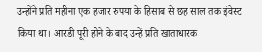उन्होंने प्रति महीना एक हजार रुपया के हिसाब से छह साल तक इंवेस्ट किया था। आरडी पूरी होने के बाद उन्हें प्रति खाताधारक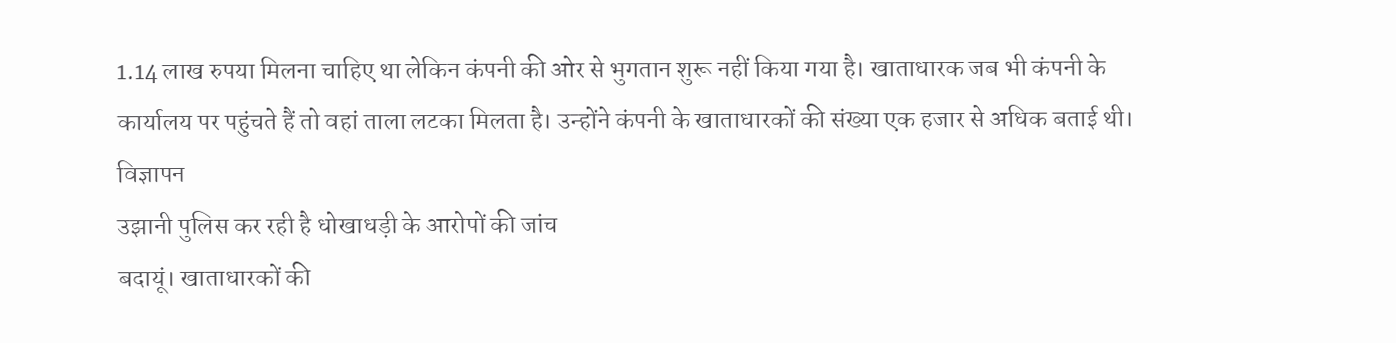1.14 लाख रुपया मिलना चाहिए था लेकिन कंपनी की ओर से भुगतान शुरू नहीं किया गया है। खाताधारक जब भी कंपनी के कार्यालय पर पहुंचते हैं तो वहां ताला लटका मिलता है। उन्होंने कंपनी के खाताधारकों की संख्या एक हजार से अधिक बताई थी।
विज्ञापन
उझानी पुलिस कर रही है धोखाधड़ी के आरोपों की जांच
बदायूं। खाताधारकों की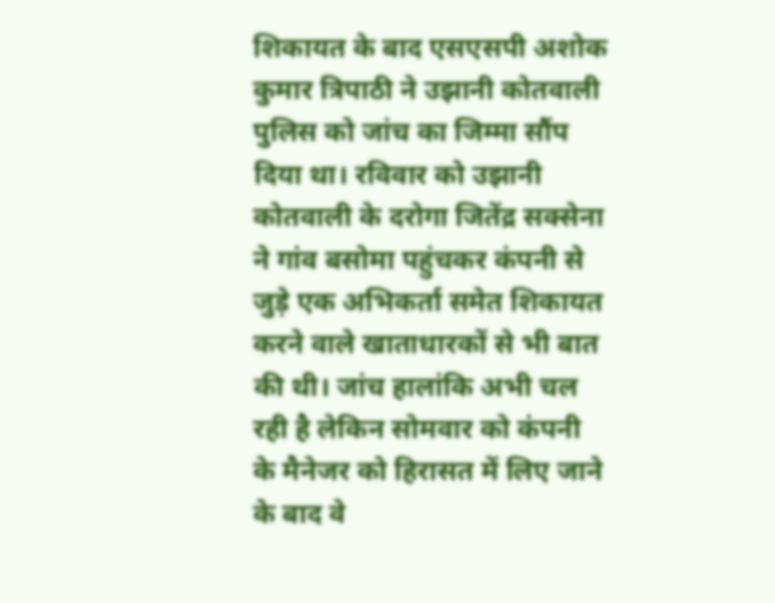शिकायत के बाद एसएसपी अशोक कुमार त्रिपाठी ने उझानी कोतवाली पुलिस को जांच का जिम्मा सौंप दिया था। रविवार को उझानी कोतवाली के दरोगा जितेंद्र सक्सेना ने गांव बसोमा पहुंचकर कंपनी से जुड़े एक अभिकर्ता समेत शिकायत करने वाले खाताधारकों से भी बात की थी। जांच हालांकि अभी चल रही है लेकिन सोमवार को कंपनी के मैनेजर को हिरासत में लिए जाने के बाद वे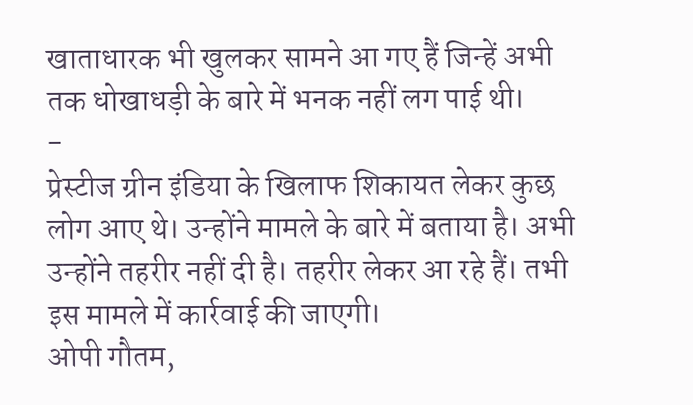खाताधारक भी खुलकर सामने आ गए हैं जिन्हें अभी तक धोखाधड़ी के बारे में भनक नहीं लग पाई थी।
-
प्रेस्टीज ग्रीन इंडिया के खिलाफ शिकायत लेकर कुछ लोग आए थे। उन्होंने मामले के बारे में बताया है। अभी उन्होंने तहरीर नहीं दी है। तहरीर लेकर आ रहे हैं। तभी इस मामले में कार्रवाई की जाएगी।
ओपी गौतम,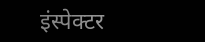इंस्पेक्टर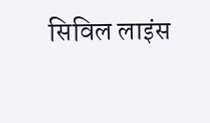सिविल लाइंस